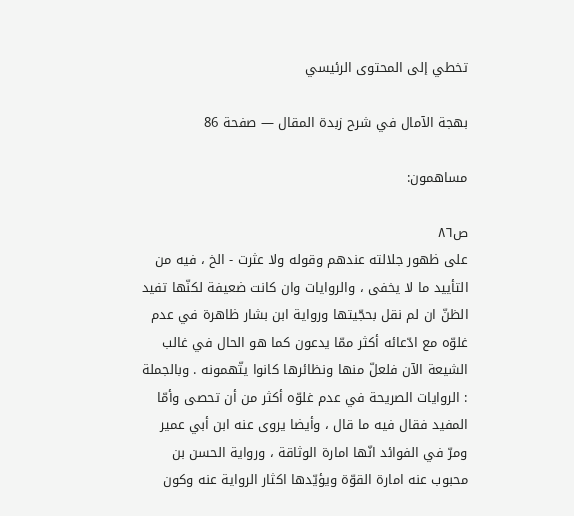تخطي إلى المحتوى الرئيسي

بهجة الآمال في شرح زبدة المقال — صفحة 86

مساهمون:

ص٨٦
على ظهور جلالته عندهم وقوله ولا عثرت - الخ ، فيه من التأييد ما لا يخفى ، والروايات وان كانت ضعيفة لكنّها تفيد الظنّ ان لم نقل بحجّيتها ورواية ابن بشار ظاهرة في عدم غلوّه مع ادّعائه أكثر ممّا يدعون كما هو الحال في غالب الشيعة الآن فلعلّ منها ونظائرها كانوا يتّهمونه . وبالجملة : الروايات الصريحة في عدم غلوّه أكثر من أن تحصى وأمّا المفيد فقال فيه ما قال ، وأيضا يروى عنه ابن أبي عمير ومرّ في الفوائد انّها امارة الوثاقة ، ورواية الحسن بن محبوب عنه امارة القوّة ويؤيّدها اكثار الرواية عنه وكون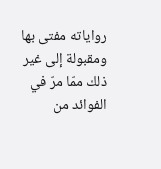رواياته مفتى بها ومقبولة إلى غير ذلك ممّا مرّ في الفوائد من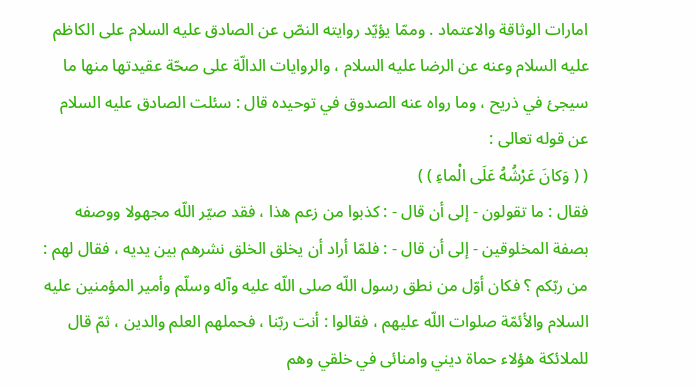امارات الوثاقة والاعتماد . وممّا يؤيّد روايته النصّ عن الصادق عليه السلام على الكاظم عليه السلام وعنه عن الرضا عليه السلام ، والروايات الدالّة على صحّة عقيدتها منها ما سيجئ في ذريح ، وما رواه عنه الصدوق في توحيده قال : سئلت الصادق عليه السلام عن قوله تعالى :
( ( وَكانَ عَرْشُهُ عَلَى الْماءِ ) )
فقال : ما تقولون - إلى أن قال - : كذبوا من زعم هذا ، فقد صيّر اللّه مجهولا ووصفه بصفة المخلوقين - إلى أن قال - : فلمّا أراد أن يخلق الخلق نشرهم بين يديه ، فقال لهم : من ربّكم ؟ فكان أوّل من نطق رسول اللّه صلى اللّه عليه وآله وسلّم وأمير المؤمنين عليه السلام والأئمّة صلوات اللّه عليهم ، فقالوا : أنت ربّنا ، فحملهم العلم والدين ، ثمّ قال للملائكة هؤلاء حماة ديني وامنائى في خلقي وهم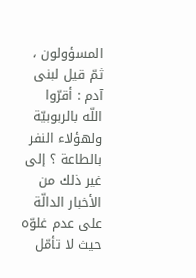المسؤولون ، ثمّ قيل لبنى آدم : أقرّوا اللّه بالربوبيّة ولهؤلاء النفر بالطاعة ؟ إلى غير ذلك من الأخبار الدالّة على عدم غلوّه حيث لا تأمّل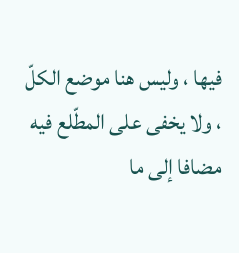فيها ، وليس هنا موضع الكلّ ، ولا يخفى على المطّلع فيه مضافا إلى ما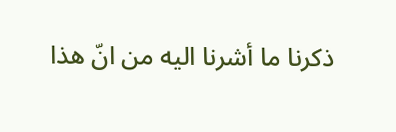ذكرنا ما أشرنا اليه من انّ هذا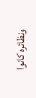ونظائره كانوا